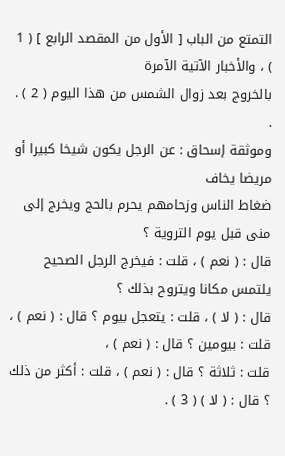التمتع من الباب [ الأول من المقصد الرابع ] ( 1 ) ، والأخبار الآتية الآمرة
بالخروج بعد زوال الشمس من هذا اليوم ( 2 ) . .
وموثقة إسحاق : عن الرجل يكون شيخا كبيرا أو مريضا يخاف
ضغاط الناس وزحامهم يحرم بالحج ويخرج إلى منى قبل يوم التروية ؟
قال : ( نعم ) ، قلت : فيخرج الرجل الصحيح يلتمس مكانا ويتروح بذلك ؟
قال : ( لا ) ، قلت : يتعجل بيوم ؟ قال : ( نعم ) ، قلت : بيومين ؟ قال : ( نعم ) ،
قلت : ثلاثة ؟ قال : ( نعم ) ، قلت : أكثر من ذلك ؟ قال : ( لا ) ( 3 ) .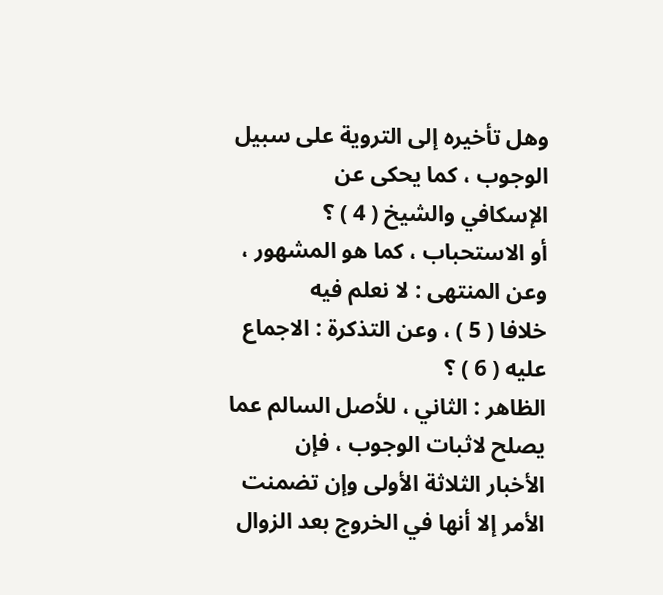وهل تأخيره إلى التروية على سبيل الوجوب ، كما يحكى عن
الإسكافي والشيخ ( 4 ) ؟
أو الاستحباب ، كما هو المشهور ، وعن المنتهى : لا نعلم فيه
خلافا ( 5 ) ، وعن التذكرة : الاجماع عليه ( 6 ) ؟
الظاهر : الثاني ، للأصل السالم عما يصلح لاثبات الوجوب ، فإن
الأخبار الثلاثة الأولى وإن تضمنت الأمر إلا أنها في الخروج بعد الزوال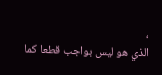،
الذي هو ليس بواجب قطعا كما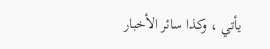يأتي ، وكذا سائر الأخبار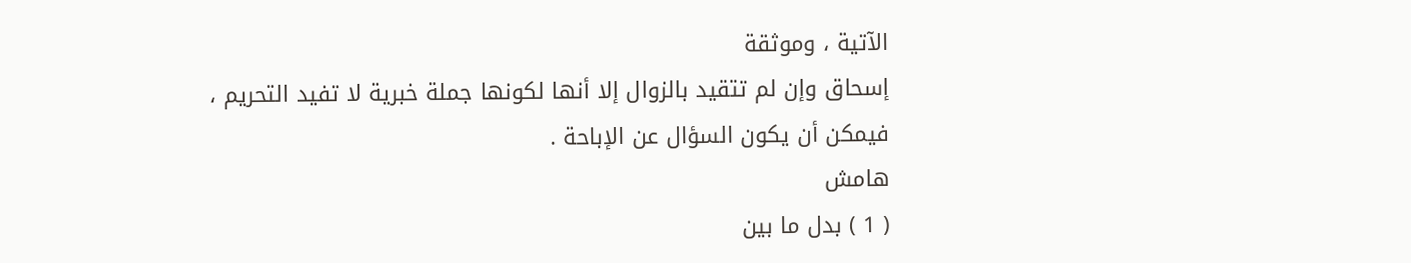الآتية ، وموثقة
إسحاق وإن لم تتقيد بالزوال إلا أنها لكونها جملة خبرية لا تفيد التحريم ،
فيمكن أن يكون السؤال عن الإباحة .
هامش
( 1 ) بدل ما بين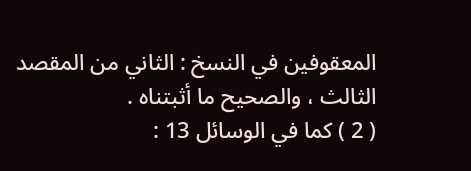المعقوفين في النسخ : الثاني من المقصد الثالث ، والصحيح ما أثبتناه .
( 2 ) كما في الوسائل 13 :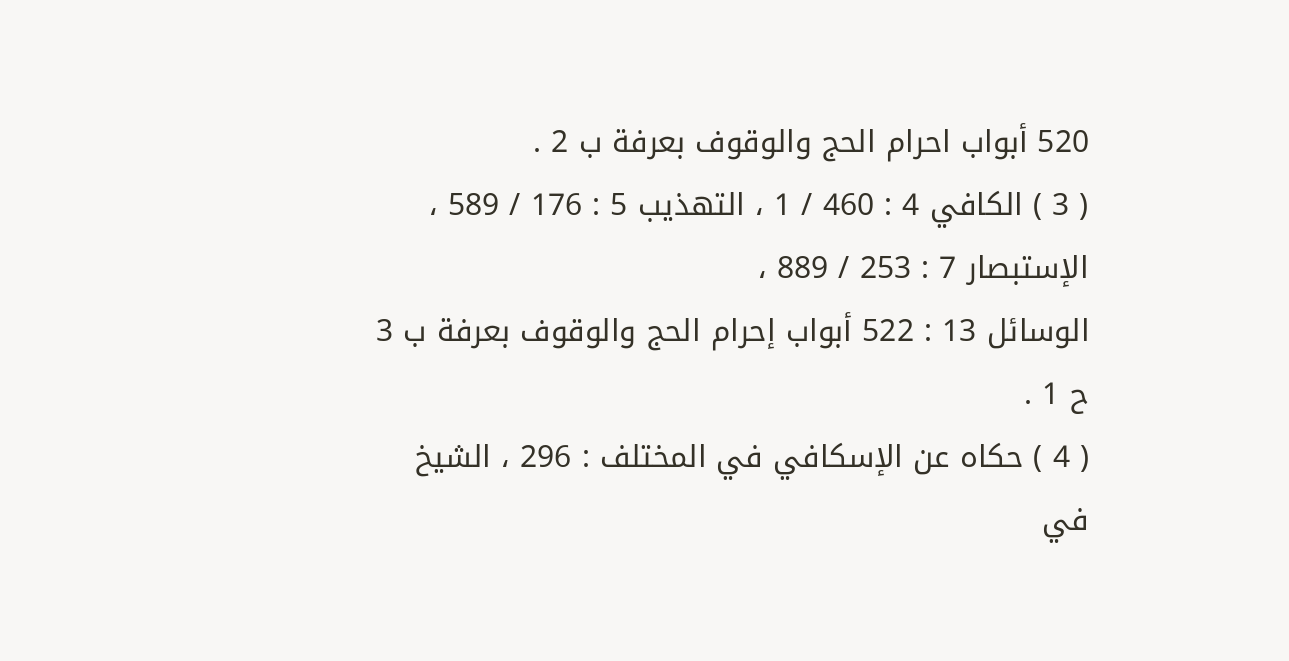520 أبواب احرام الحج والوقوف بعرفة ب 2 .
( 3 ) الكافي 4 : 460 / 1 ، التهذيب 5 : 176 / 589 ، الإستبصار 7 : 253 / 889 ،
الوسائل 13 : 522 أبواب إحرام الحج والوقوف بعرفة ب 3 ح 1 .
( 4 ) حكاه عن الإسكافي في المختلف : 296 ، الشيخ في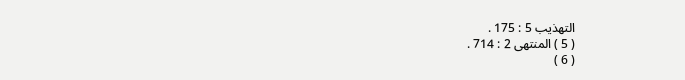التهذيب 5 : 175 .
( 5 ) المنتهى 2 : 714 .
( 6 )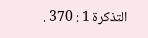التذكرة 1 : 370 .